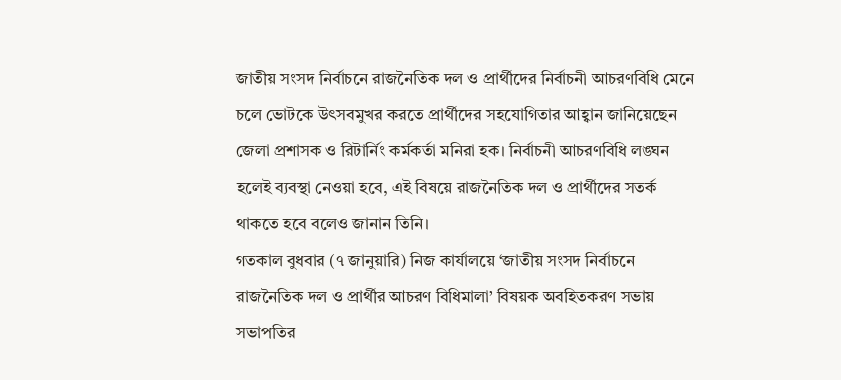জাতীয় সংসদ নির্বাচনে রাজনৈতিক দল ও প্রার্থীদের নির্বাচনী আচরণবিধি মেনে চলে ভোটকে উৎসবমুখর করতে প্রার্থীদের সহযোগিতার আহ্বান জানিয়েছেন জেলা প্রশাসক ও রিটার্নিং কর্মকর্তা মনিরা হক। নির্বাচনী আচরণবিধি লঙ্ঘন হলেই ব্যবস্থা নেওয়া হবে, এই বিষয়ে রাজনৈতিক দল ও প্রার্থীদের সতর্ক থাকতে হবে বলেও জানান তিনি।
গতকাল বুধবার (৭ জানুয়ারি) নিজ কার্যালয়ে ‘জাতীয় সংসদ নির্বাচনে রাজনৈতিক দল ও প্রার্থীর আচরণ বিধিমালা’ বিষয়ক অবহিতকরণ সভায় সভাপতির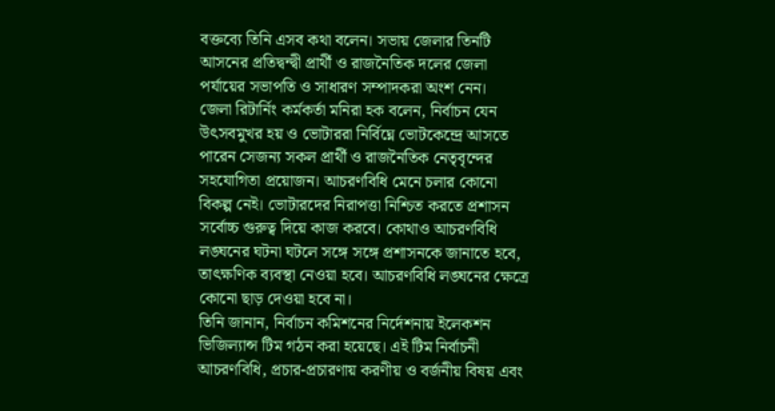বক্তব্যে তিনি এসব কথা বলেন। সভায় জেলার তিনটি আসনের প্রতিদ্বন্দ্বী প্রার্থী ও রাজনৈতিক দলের জেলা পর্যায়ের সভাপতি ও সাধারণ সম্পাদকরা অংশ নেন।
জেলা রিটার্নিং কর্মকর্তা মনিরা হক বলেন, নির্বাচন যেন উৎসবমুখর হয় ও ভোটাররা নির্বিঘ্নে ভোটকেন্দ্রে আসতে পারেন সেজন্য সকল প্রার্থী ও রাজনৈতিক নেতৃবৃন্দের সহযোগিতা প্রয়োজন। আচরণবিধি মেনে চলার কোনো বিকল্প নেই। ভোটারদের নিরাপত্তা নিশ্চিত করতে প্রশাসন সর্বোচ্চ গুরুত্ব দিয়ে কাজ করবে। কোথাও আচরণবিধি লঙ্ঘনের ঘটনা ঘটলে সঙ্গে সঙ্গে প্রশাসনকে জানাতে হবে, তাৎক্ষণিক ব্যবস্থা নেওয়া হবে। আচরণবিধি লঙ্ঘনের ক্ষেত্রে কোনো ছাড় দেওয়া হবে না।
তিনি জানান, নির্বাচন কমিশনের নির্দেশনায় ইলেকশন ভিজিল্যান্স টিম গঠন করা হয়েছে। এই টিম নির্বাচনী আচরণবিধি, প্রচার-প্রচারণায় করণীয় ও বর্জনীয় বিষয় এবং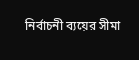নির্বাচনী ব্যয়ের সীমা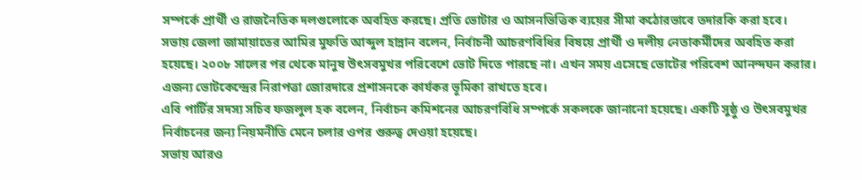সম্পর্কে প্রার্থী ও রাজনৈতিক দলগুলোকে অবহিত করছে। প্রতি ভোটার ও আসনভিত্তিক ব্যয়ের সীমা কঠোরভাবে তদারকি করা হবে।
সভায় জেলা জামায়াতের আমির মুফতি আব্দুল হান্নান বলেন, নির্বাচনী আচরণবিধির বিষয়ে প্রার্থী ও দলীয় নেতাকর্মীদের অবহিত করা হয়েছে। ২০০৮ সালের পর থেকে মানুষ উৎসবমুখর পরিবেশে ভোট দিতে পারছে না। এখন সময় এসেছে ভোটের পরিবেশ আনন্দঘন করার। এজন্য ভোটকেন্দ্রের নিরাপত্তা জোরদারে প্রশাসনকে কার্যকর ভূমিকা রাখতে হবে।
এবি পার্টির সদস্য সচিব ফজলুল হক বলেন, নির্বাচন কমিশনের আচরণবিধি সম্পর্কে সকলকে জানানো হয়েছে। একটি সুষ্ঠু ও উৎসবমুখর নির্বাচনের জন্য নিয়মনীতি মেনে চলার ওপর গুরুত্ব দেওয়া হয়েছে।
সভায় আরও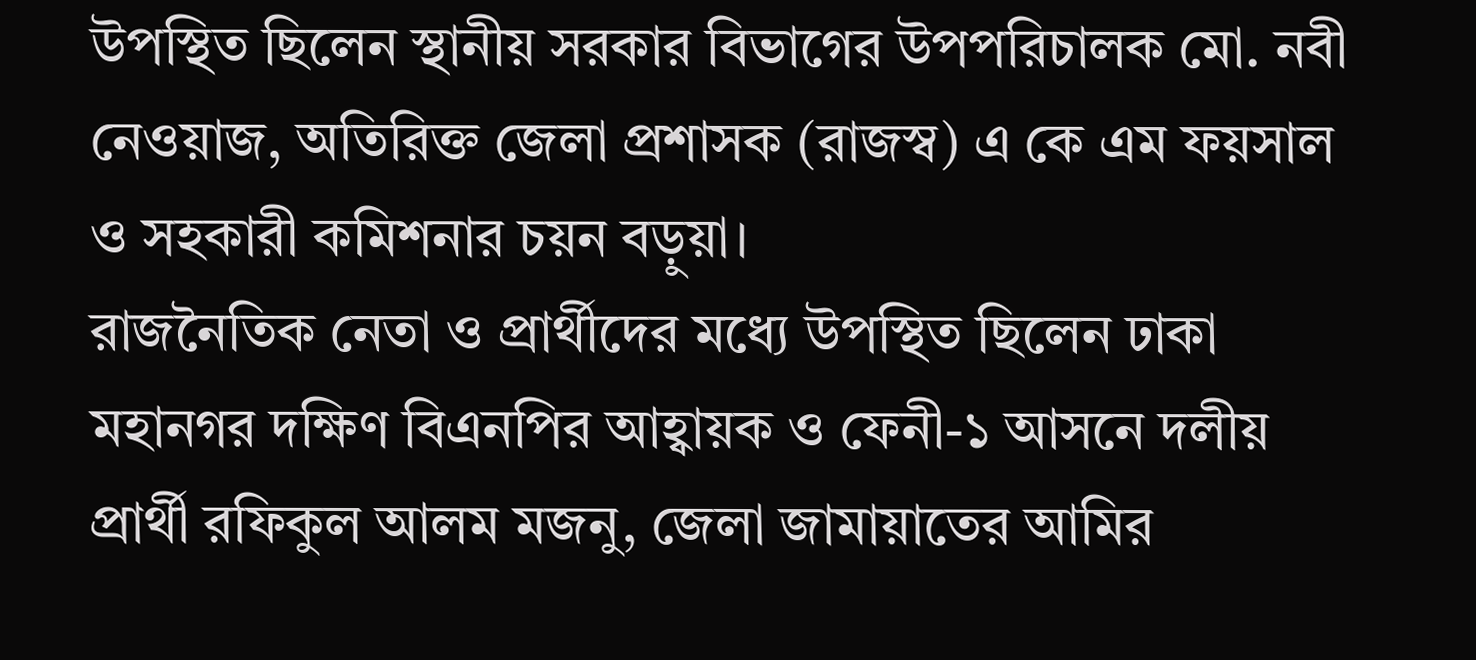উপস্থিত ছিলেন স্থানীয় সরকার বিভাগের উপপরিচালক মো. নবী নেওয়াজ, অতিরিক্ত জেলা প্রশাসক (রাজস্ব) এ কে এম ফয়সাল ও সহকারী কমিশনার চয়ন বড়ুয়া।
রাজনৈতিক নেতা ও প্রার্থীদের মধ্যে উপস্থিত ছিলেন ঢাকা মহানগর দক্ষিণ বিএনপির আহ্বায়ক ও ফেনী-১ আসনে দলীয় প্রার্থী রফিকুল আলম মজনু, জেলা জামায়াতের আমির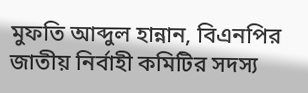মুফতি আব্দুল হান্নান, বিএনপির জাতীয় নির্বাহী কমিটির সদস্য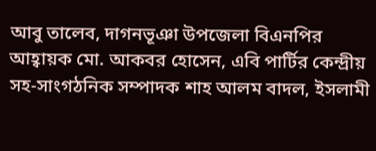আবু তালেব, দাগনভূঞা উপজেলা বিএনপির আহ্বায়ক মো. আকবর হোসেন, এবি পার্টির কেন্দ্রীয় সহ-সাংগঠনিক সম্পাদক শাহ আলম বাদল, ইসলামী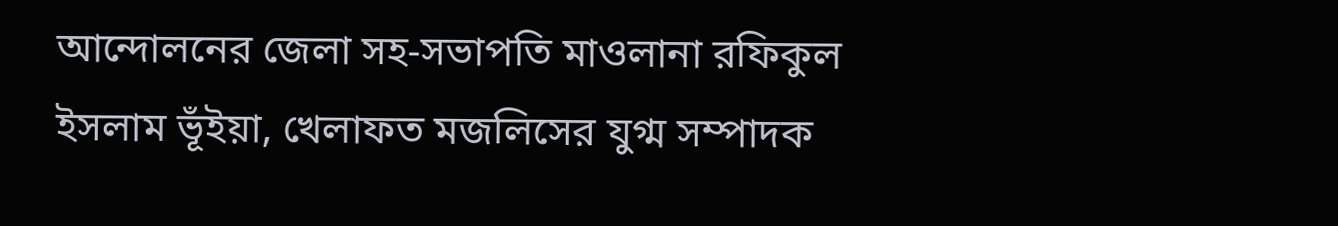আন্দোলনের জেলা সহ-সভাপতি মাওলানা রফিকুল ইসলাম ভূঁইয়া, খেলাফত মজলিসের যুগ্ম সম্পাদক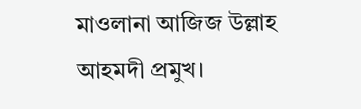মাওলানা আজিজ উল্লাহ আহমদী প্রমুখ।